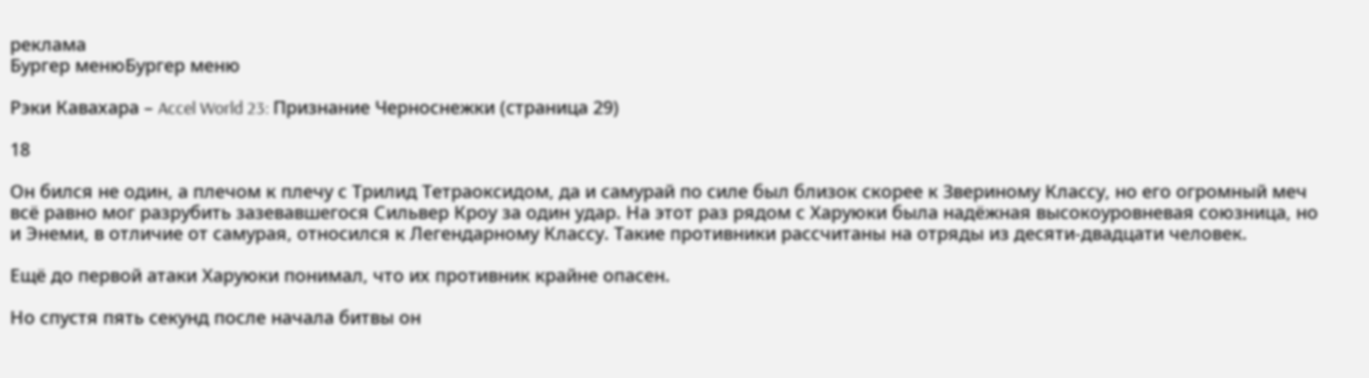реклама
Бургер менюБургер меню

Рэки Кавахара – Accel World 23: Признание Черноснежки (страница 29)

18

Он бился не один, а плечом к плечу с Трилид Тетраоксидом, да и самурай по силе был близок скорее к Звериному Классу, но его огромный меч всё равно мог разрубить зазевавшегося Сильвер Кроу за один удар. На этот раз рядом с Харуюки была надёжная высокоуровневая союзница, но и Энеми, в отличие от самурая, относился к Легендарному Классу. Такие противники рассчитаны на отряды из десяти-двадцати человек.

Ещё до первой атаки Харуюки понимал, что их противник крайне опасен.

Но спустя пять секунд после начала битвы он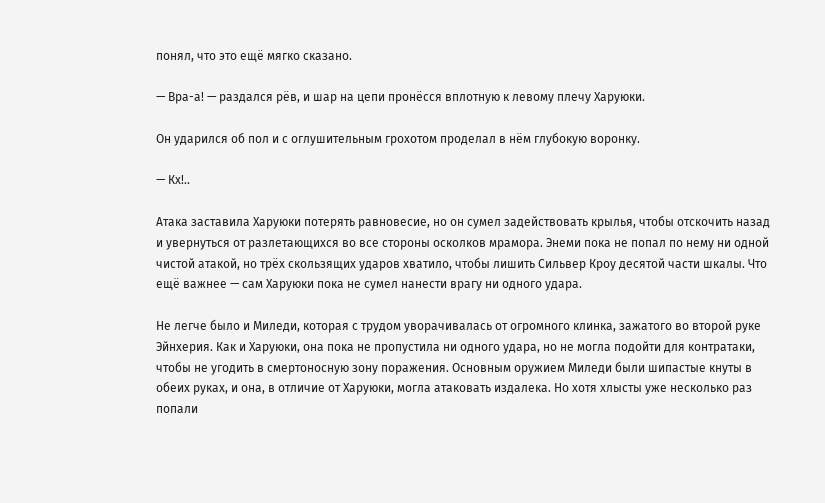понял, что это ещё мягко сказано.

— Вра-а! — раздался рёв, и шар на цепи пронёсся вплотную к левому плечу Харуюки.

Он ударился об пол и с оглушительным грохотом проделал в нём глубокую воронку.

— Кх!..

Атака заставила Харуюки потерять равновесие, но он сумел задействовать крылья, чтобы отскочить назад и увернуться от разлетающихся во все стороны осколков мрамора. Энеми пока не попал по нему ни одной чистой атакой, но трёх скользящих ударов хватило, чтобы лишить Сильвер Кроу десятой части шкалы. Что ещё важнее — сам Харуюки пока не сумел нанести врагу ни одного удара.

Не легче было и Миледи, которая с трудом уворачивалась от огромного клинка, зажатого во второй руке Эйнхерия. Как и Харуюки, она пока не пропустила ни одного удара, но не могла подойти для контратаки, чтобы не угодить в смертоносную зону поражения. Основным оружием Миледи были шипастые кнуты в обеих руках, и она, в отличие от Харуюки, могла атаковать издалека. Но хотя хлысты уже несколько раз попали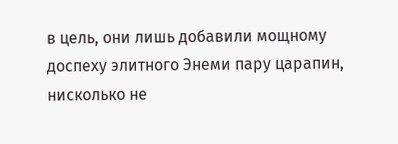в цель, они лишь добавили мощному доспеху элитного Энеми пару царапин, нисколько не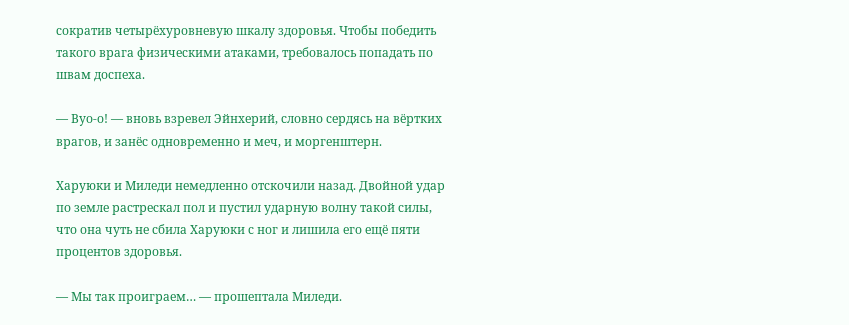сократив четырёхуровневую шкалу здоровья. Чтобы победить такого врага физическими атаками, требовалось попадать по швам доспеха.

— Вуо-о! — вновь взревел Эйнхерий, словно сердясь на вёртких врагов, и занёс одновременно и меч, и моргенштерн.

Харуюки и Миледи немедленно отскочили назад. Двойной удар по земле растрескал пол и пустил ударную волну такой силы, что она чуть не сбила Харуюки с ног и лишила его ещё пяти процентов здоровья.

— Мы так проиграем… — прошептала Миледи.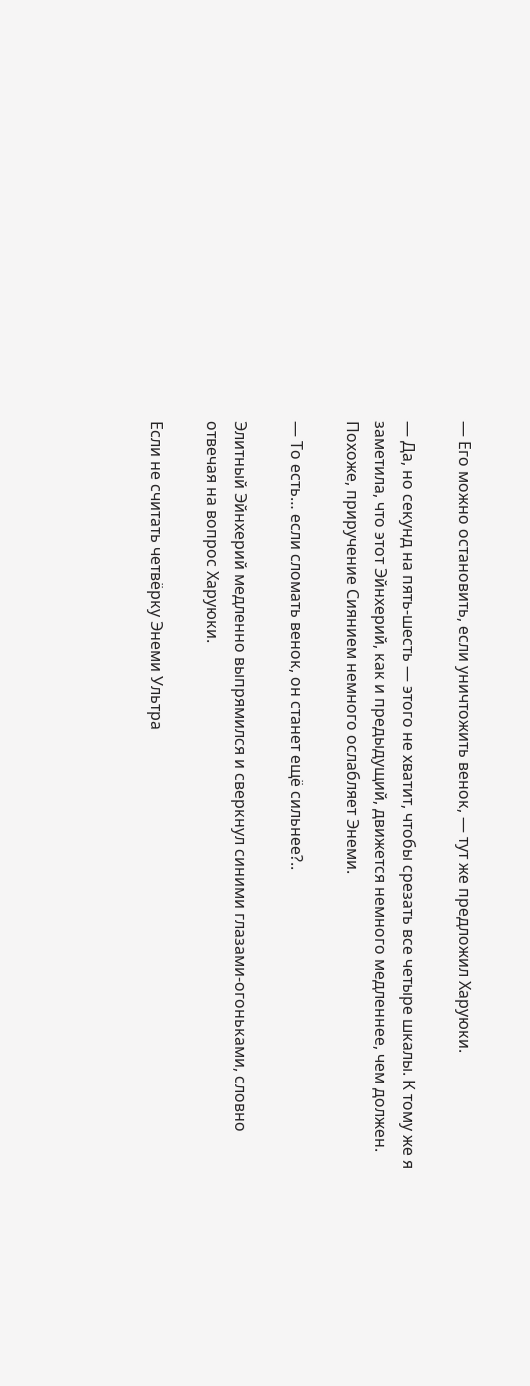— Его можно остановить, если уничтожить венок, — тут же предложил Харуюки.

— Да, но секунд на пять-шесть — этого не хватит, чтобы срезать все четыре шкалы. К тому же я заметила, что этот Эйнхерий, как и предыдущий, движется немного медленнее, чем должен. Похоже, приручение Сиянием немного ослабляет Энеми.

— То есть… если сломать венок, он станет ещё сильнее?..

Элитный Эйнхерий медленно выпрямился и сверкнул синими глазами-огоньками, словно отвечая на вопрос Харуюки.

Если не считать четвёрку Энеми Ультра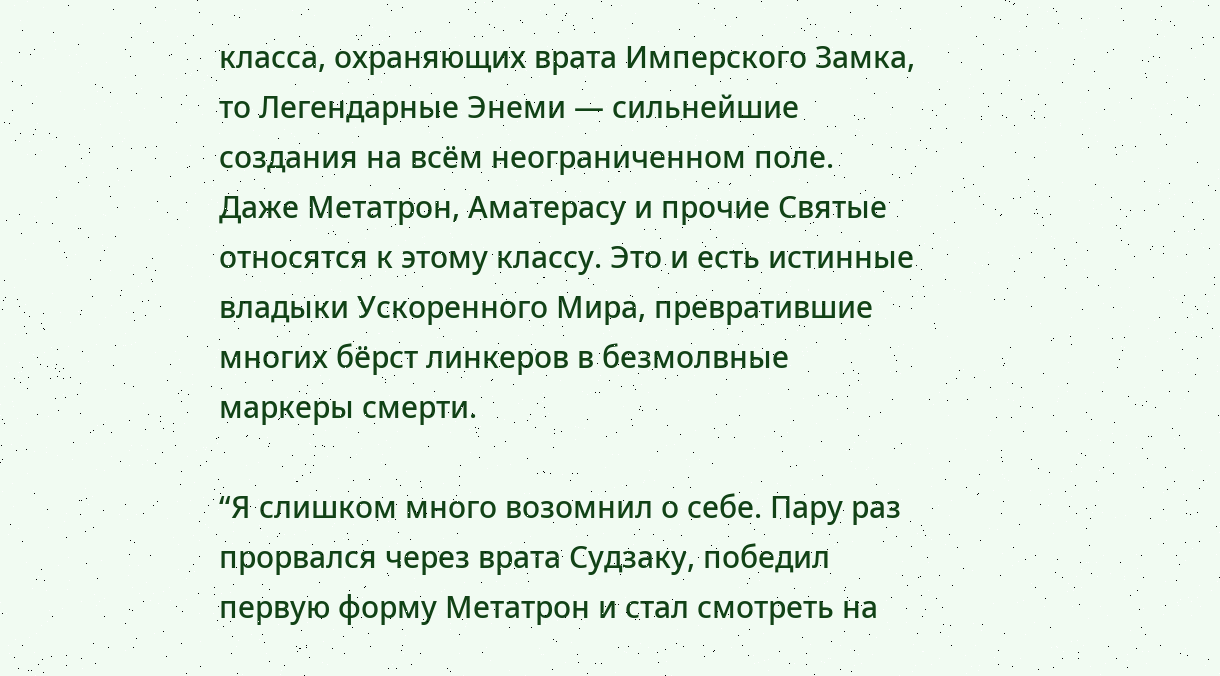класса, охраняющих врата Имперского Замка, то Легендарные Энеми — сильнейшие создания на всём неограниченном поле. Даже Метатрон, Аматерасу и прочие Святые относятся к этому классу. Это и есть истинные владыки Ускоренного Мира, превратившие многих бёрст линкеров в безмолвные маркеры смерти.

“Я слишком много возомнил о себе. Пару раз прорвался через врата Судзаку, победил первую форму Метатрон и стал смотреть на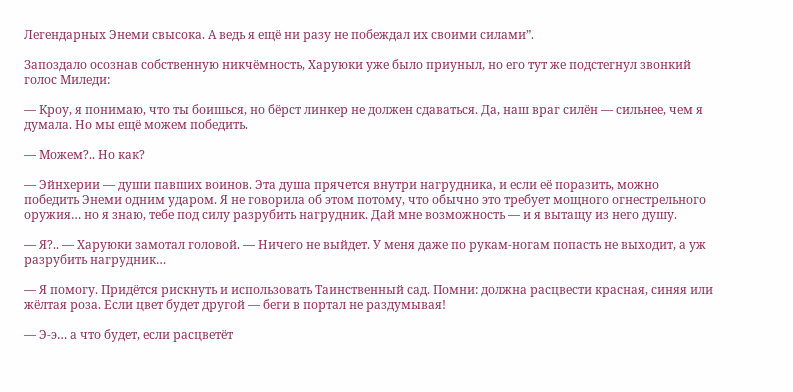Легендарных Энеми свысока. А ведь я ещё ни разу не побеждал их своими силами”.

Запоздало осознав собственную никчёмность, Харуюки уже было приуныл, но его тут же подстегнул звонкий голос Миледи:

— Кроу, я понимаю, что ты боишься, но бёрст линкер не должен сдаваться. Да, наш враг силён — сильнее, чем я думала. Но мы ещё можем победить.

— Можем?.. Но как?

— Эйнхерии — души павших воинов. Эта душа прячется внутри нагрудника, и если её поразить, можно победить Энеми одним ударом. Я не говорила об этом потому, что обычно это требует мощного огнестрельного оружия… но я знаю, тебе под силу разрубить нагрудник. Дай мне возможность — и я вытащу из него душу.

— Я?.. — Харуюки замотал головой. — Ничего не выйдет. У меня даже по рукам-ногам попасть не выходит, а уж разрубить нагрудник…

— Я помогу. Придётся рискнуть и использовать Таинственный сад. Помни: должна расцвести красная, синяя или жёлтая роза. Если цвет будет другой — беги в портал не раздумывая!

— Э-э… а что будет, если расцветёт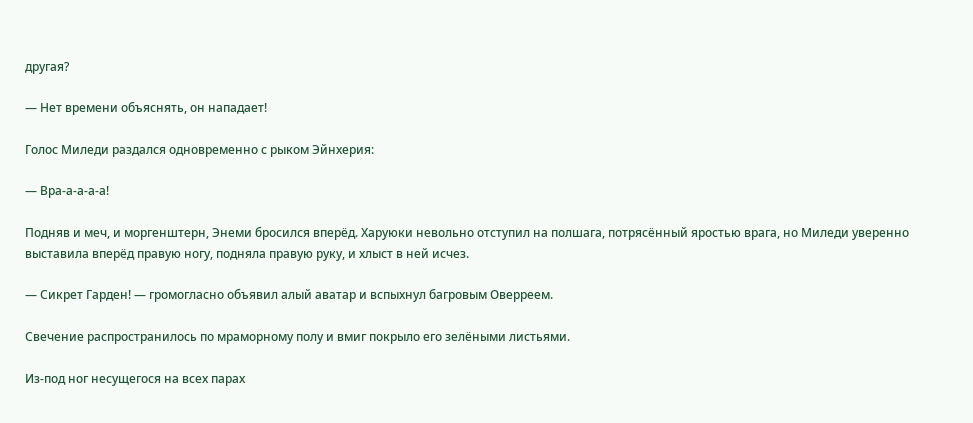другая?

— Нет времени объяснять, он нападает!

Голос Миледи раздался одновременно с рыком Эйнхерия:

— Вра-а-а-а-а!

Подняв и меч, и моргенштерн, Энеми бросился вперёд. Харуюки невольно отступил на полшага, потрясённый яростью врага, но Миледи уверенно выставила вперёд правую ногу, подняла правую руку, и хлыст в ней исчез.

— Сикрет Гарден! — громогласно объявил алый аватар и вспыхнул багровым Оверреем.

Свечение распространилось по мраморному полу и вмиг покрыло его зелёными листьями.

Из-под ног несущегося на всех парах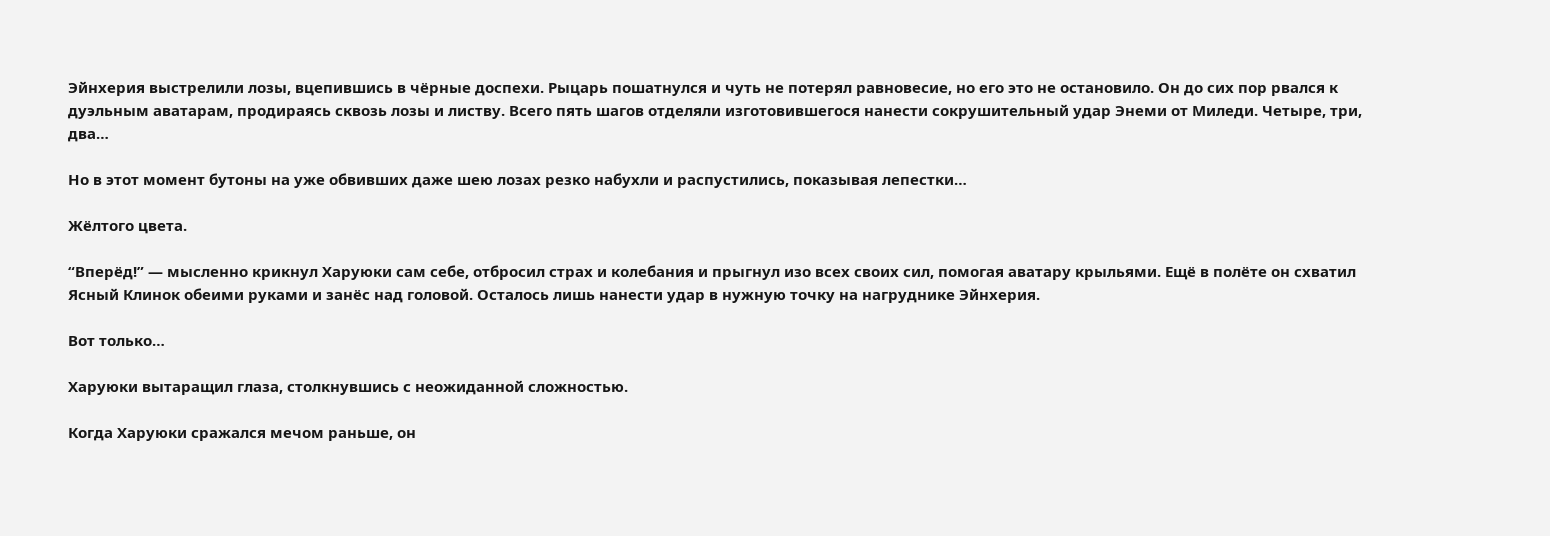Эйнхерия выстрелили лозы, вцепившись в чёрные доспехи. Рыцарь пошатнулся и чуть не потерял равновесие, но его это не остановило. Он до сих пор рвался к дуэльным аватарам, продираясь сквозь лозы и листву. Всего пять шагов отделяли изготовившегося нанести сокрушительный удар Энеми от Миледи. Четыре, три, два…

Но в этот момент бутоны на уже обвивших даже шею лозах резко набухли и распустились, показывая лепестки…

Жёлтого цвета.

“Вперёд!” — мысленно крикнул Харуюки сам себе, отбросил страх и колебания и прыгнул изо всех своих сил, помогая аватару крыльями. Ещё в полёте он схватил Ясный Клинок обеими руками и занёс над головой. Осталось лишь нанести удар в нужную точку на нагруднике Эйнхерия.

Вот только…

Харуюки вытаращил глаза, столкнувшись с неожиданной сложностью.

Когда Харуюки сражался мечом раньше, он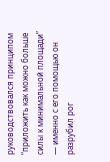руководствовался принципом “приложить как можно больше силы к минимальной площади” — именно с его помощью он разрубил рог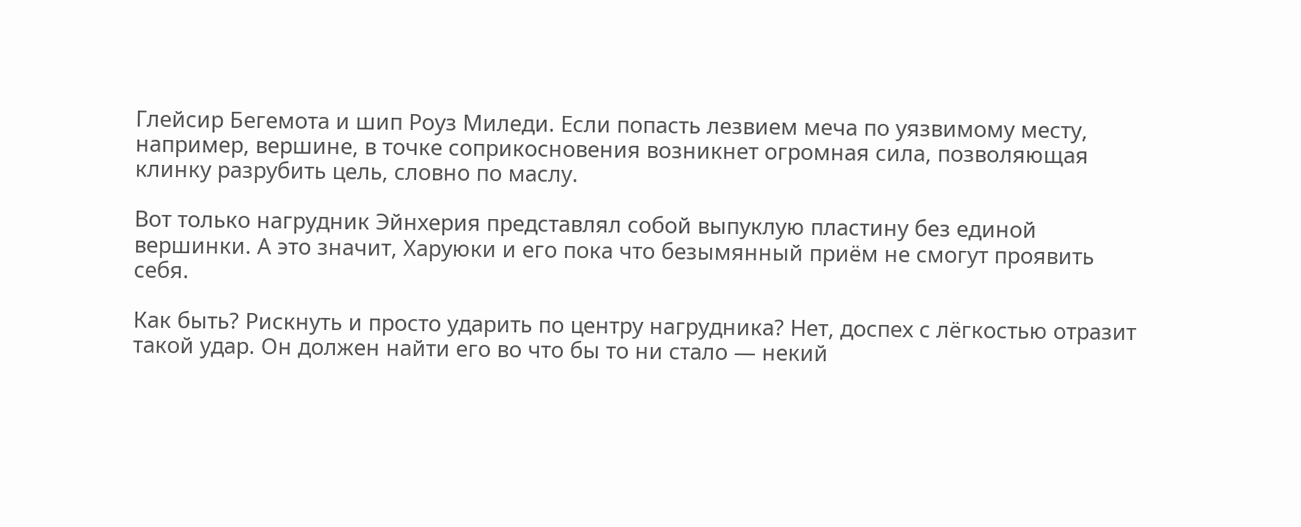Глейсир Бегемота и шип Роуз Миледи. Если попасть лезвием меча по уязвимому месту, например, вершине, в точке соприкосновения возникнет огромная сила, позволяющая клинку разрубить цель, словно по маслу.

Вот только нагрудник Эйнхерия представлял собой выпуклую пластину без единой вершинки. А это значит, Харуюки и его пока что безымянный приём не смогут проявить себя.

Как быть? Рискнуть и просто ударить по центру нагрудника? Нет, доспех с лёгкостью отразит такой удар. Он должен найти его во что бы то ни стало — некий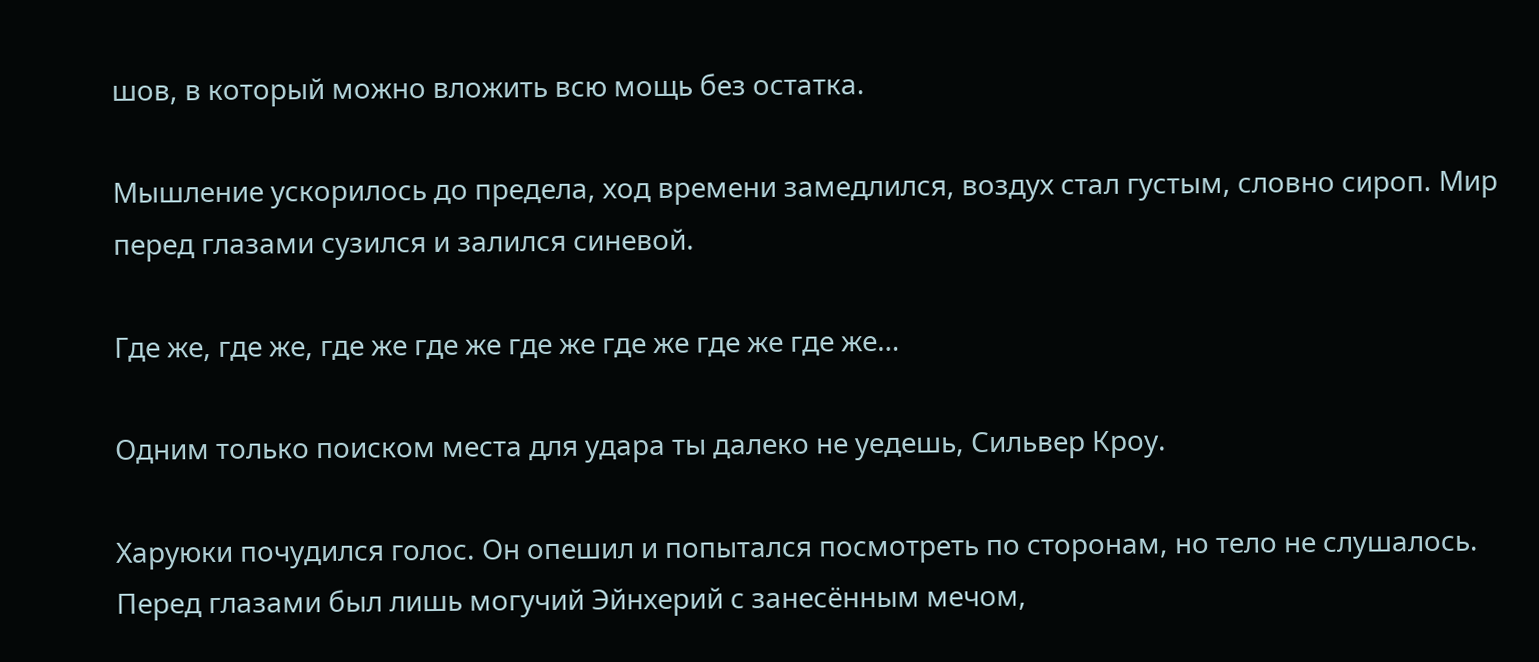шов, в который можно вложить всю мощь без остатка.

Мышление ускорилось до предела, ход времени замедлился, воздух стал густым, словно сироп. Мир перед глазами сузился и залился синевой.

Где же, где же, где же где же где же где же где же где же…

Одним только поиском места для удара ты далеко не уедешь, Сильвер Кроу.

Харуюки почудился голос. Он опешил и попытался посмотреть по сторонам, но тело не слушалось. Перед глазами был лишь могучий Эйнхерий с занесённым мечом,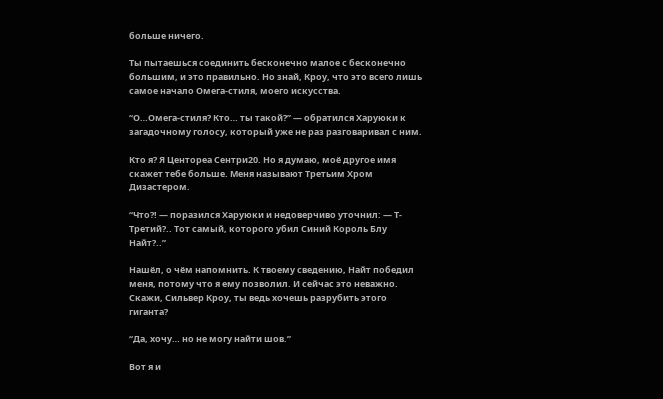больше ничего.

Ты пытаешься соединить бесконечно малое с бесконечно большим, и это правильно. Но знай, Кроу, что это всего лишь самое начало Омега-стиля, моего искусства.

“О…Омега-стиля? Кто… ты такой?” — обратился Харуюки к загадочному голосу, который уже не раз разговаривал с ним.

Кто я? Я Центореа Сентри20. Но я думаю, моё другое имя скажет тебе больше. Меня называют Третьим Хром Дизастером.

“Что?! — поразился Харуюки и недоверчиво уточнил: — Т-Третий?.. Тот самый, которого убил Синий Король Блу Найт?..”

Нашёл, о чём напомнить. К твоему сведению, Найт победил меня, потому что я ему позволил. И сейчас это неважно. Скажи, Сильвер Кроу, ты ведь хочешь разрубить этого гиганта?

“Да, хочу… но не могу найти шов.”

Вот я и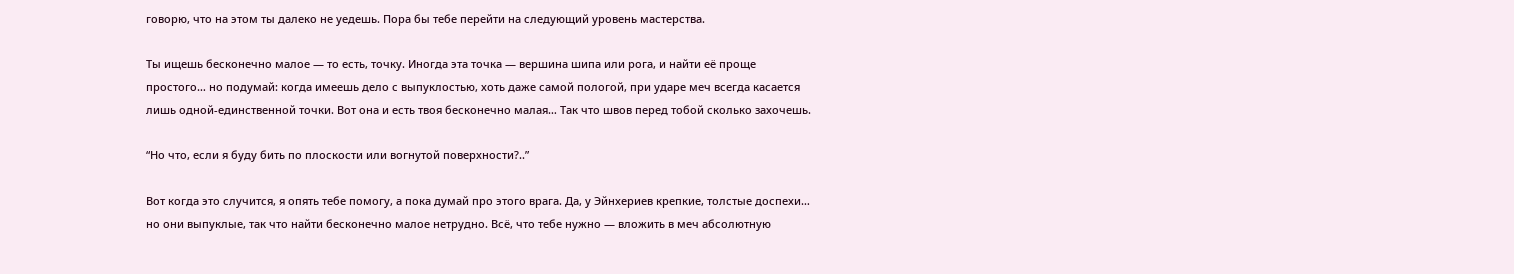говорю, что на этом ты далеко не уедешь. Пора бы тебе перейти на следующий уровень мастерства.

Ты ищешь бесконечно малое — то есть, точку. Иногда эта точка — вершина шипа или рога, и найти её проще простого… но подумай: когда имеешь дело с выпуклостью, хоть даже самой пологой, при ударе меч всегда касается лишь одной-единственной точки. Вот она и есть твоя бесконечно малая… Так что швов перед тобой сколько захочешь.

“Но что, если я буду бить по плоскости или вогнутой поверхности?..”

Вот когда это случится, я опять тебе помогу, а пока думай про этого врага. Да, у Эйнхериев крепкие, толстые доспехи… но они выпуклые, так что найти бесконечно малое нетрудно. Всё, что тебе нужно — вложить в меч абсолютную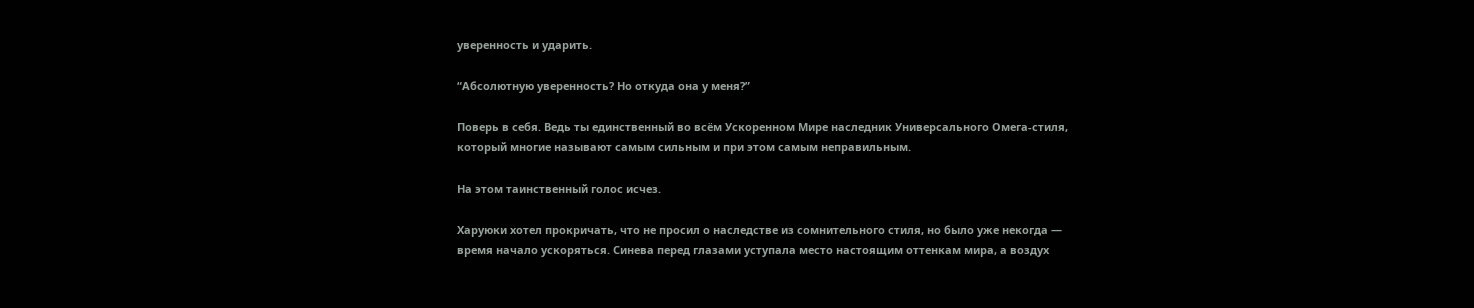уверенность и ударить.

“Абсолютную уверенность? Но откуда она у меня?”

Поверь в себя. Ведь ты единственный во всём Ускоренном Мире наследник Универсального Омега-стиля, который многие называют самым сильным и при этом самым неправильным.

На этом таинственный голос исчез.

Харуюки хотел прокричать, что не просил о наследстве из сомнительного стиля, но было уже некогда — время начало ускоряться. Синева перед глазами уступала место настоящим оттенкам мира, а воздух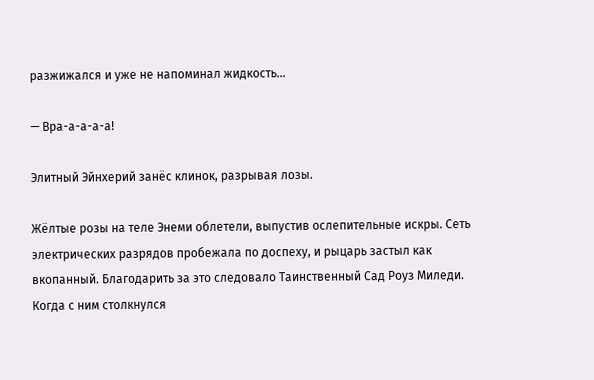разжижался и уже не напоминал жидкость…

— Вра-а-а-а-а!

Элитный Эйнхерий занёс клинок, разрывая лозы.

Жёлтые розы на теле Энеми облетели, выпустив ослепительные искры. Сеть электрических разрядов пробежала по доспеху, и рыцарь застыл как вкопанный. Благодарить за это следовало Таинственный Сад Роуз Миледи. Когда с ним столкнулся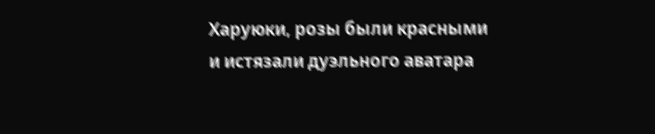Харуюки, розы были красными и истязали дуэльного аватара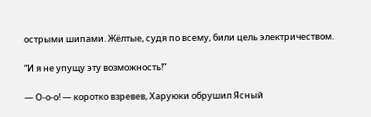острыми шипами. Жёлтые, судя по всему, били цель электричеством.

“И я не упущу эту возможность!”

— О-о-о! — коротко взревев, Харуюки обрушил Ясный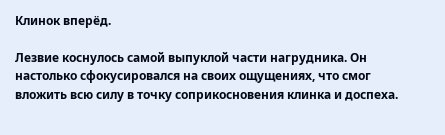Клинок вперёд.

Лезвие коснулось самой выпуклой части нагрудника. Он настолько сфокусировался на своих ощущениях, что смог вложить всю силу в точку соприкосновения клинка и доспеха.